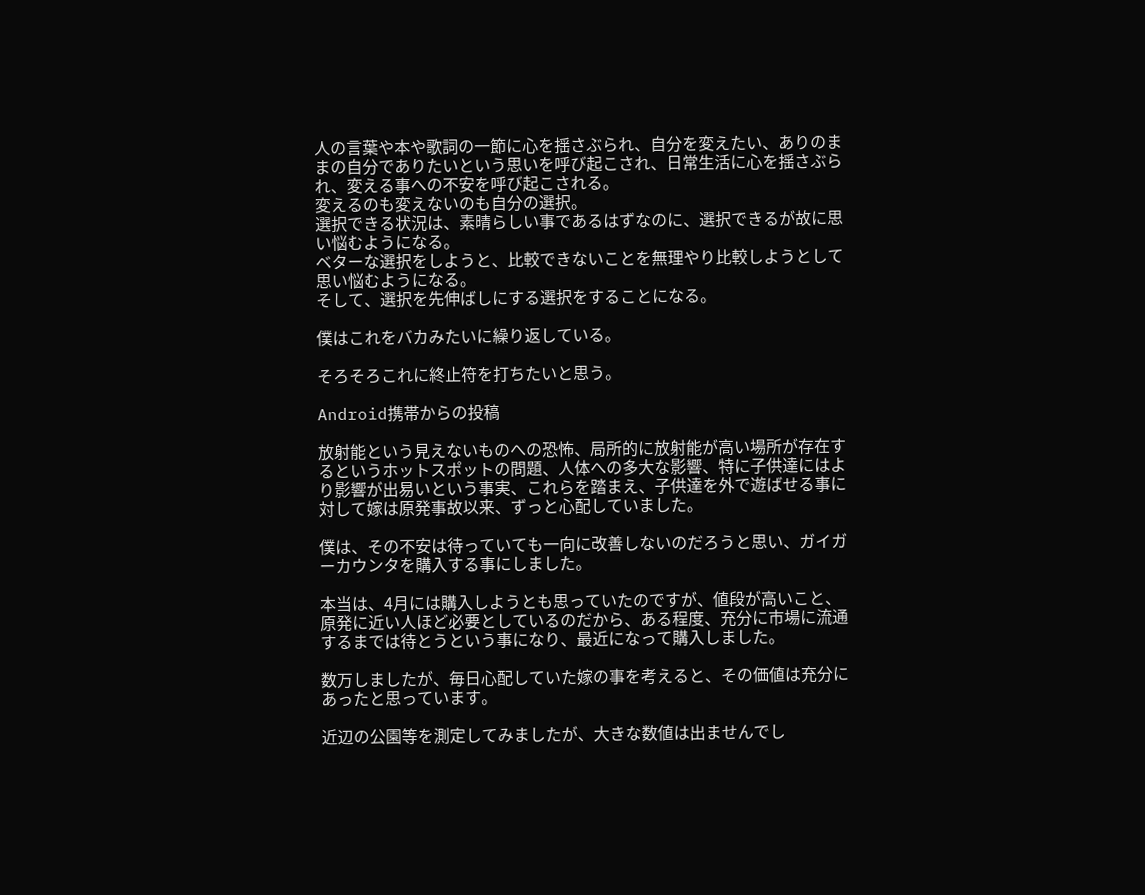人の言葉や本や歌詞の一節に心を揺さぶられ、自分を変えたい、ありのままの自分でありたいという思いを呼び起こされ、日常生活に心を揺さぶられ、変える事への不安を呼び起こされる。
変えるのも変えないのも自分の選択。
選択できる状況は、素晴らしい事であるはずなのに、選択できるが故に思い悩むようになる。
ベターな選択をしようと、比較できないことを無理やり比較しようとして思い悩むようになる。
そして、選択を先伸ばしにする選択をすることになる。

僕はこれをバカみたいに繰り返している。

そろそろこれに終止符を打ちたいと思う。

Android携帯からの投稿

放射能という見えないものへの恐怖、局所的に放射能が高い場所が存在するというホットスポットの問題、人体への多大な影響、特に子供達にはより影響が出易いという事実、これらを踏まえ、子供達を外で遊ばせる事に対して嫁は原発事故以来、ずっと心配していました。

僕は、その不安は待っていても一向に改善しないのだろうと思い、ガイガーカウンタを購入する事にしました。

本当は、4月には購入しようとも思っていたのですが、値段が高いこと、原発に近い人ほど必要としているのだから、ある程度、充分に市場に流通するまでは待とうという事になり、最近になって購入しました。

数万しましたが、毎日心配していた嫁の事を考えると、その価値は充分にあったと思っています。

近辺の公園等を測定してみましたが、大きな数値は出ませんでし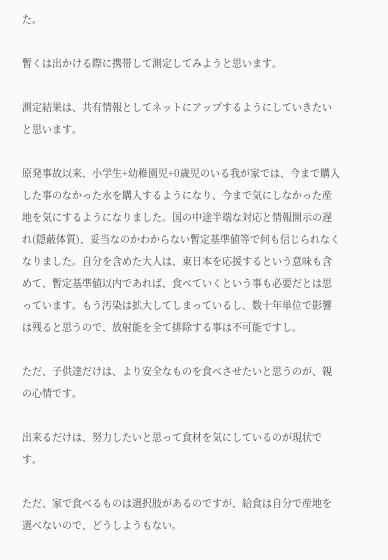た。

暫くは出かける際に携帯して測定してみようと思います。

測定結果は、共有情報としてネットにアップするようにしていきたいと思います。

原発事故以来、小学生+幼稚園児+0歳児のいる我が家では、今まで購入した事のなかった水を購入するようになり、今まで気にしなかった産地を気にするようになりました。国の中途半端な対応と情報開示の遅れ(隠蔽体質)、妥当なのかわからない暫定基準値等で何も信じられなくなりました。自分を含めた大人は、東日本を応援するという意味も含めて、暫定基準値以内であれば、食べていくという事も必要だとは思っています。もう汚染は拡大してしまっているし、数十年単位で影響は残ると思うので、放射能を全て排除する事は不可能ですし。

ただ、子供達だけは、より安全なものを食べさせたいと思うのが、親の心情です。

出来るだけは、努力したいと思って食材を気にしているのが現状です。

ただ、家で食べるものは選択肢があるのですが、給食は自分で産地を選べないので、どうしようもない。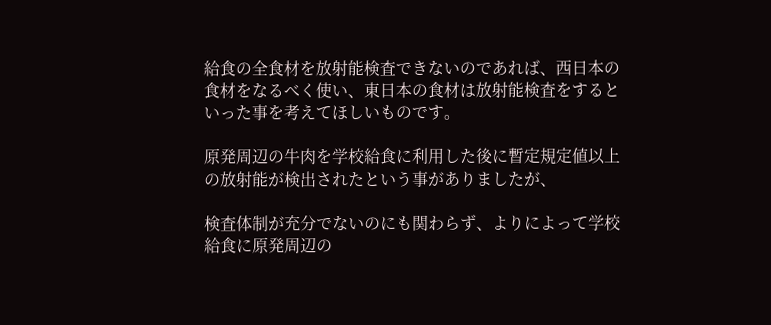給食の全食材を放射能検査できないのであれば、西日本の食材をなるべく使い、東日本の食材は放射能検査をするといった事を考えてほしいものです。

原発周辺の牛肉を学校給食に利用した後に暫定規定値以上の放射能が検出されたという事がありましたが、

検査体制が充分でないのにも関わらず、よりによって学校給食に原発周辺の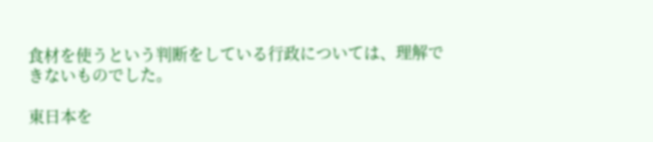食材を使うという判断をしている行政については、理解できないものでした。

東日本を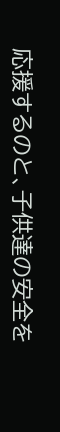応援するのと、子供達の安全を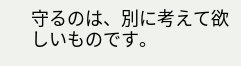守るのは、別に考えて欲しいものです。